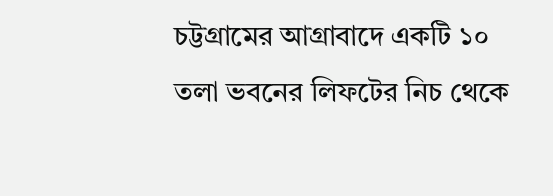চট্টগ্রামের আগ্রাবাদে একটি ১০ তলা ভবনের লিফটের নিচ থেকে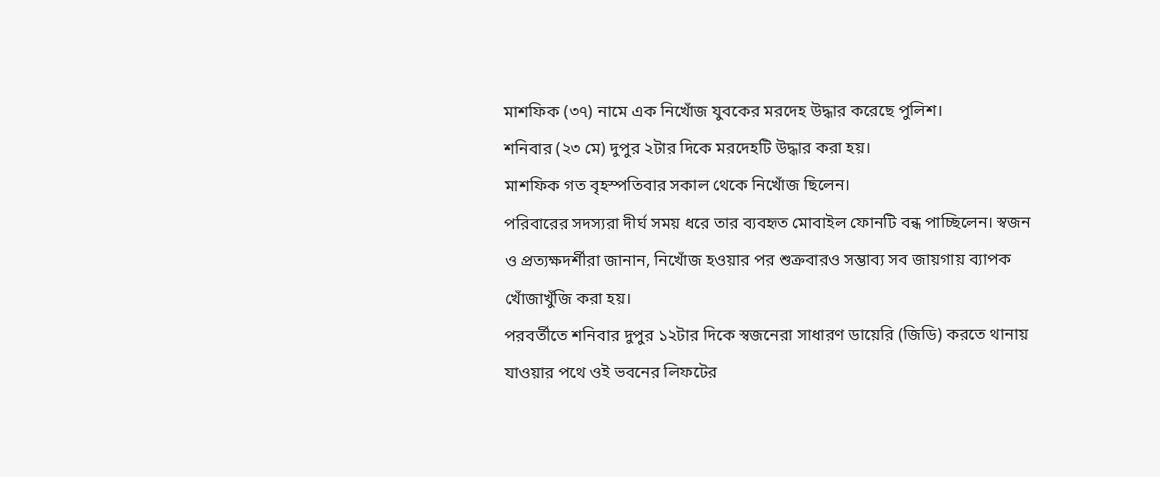মাশফিক (৩৭) নামে এক নিখোঁজ যুবকের মরদেহ উদ্ধার করেছে পুলিশ।
শনিবার (২৩ মে) দুপুর ২টার দিকে মরদেহটি উদ্ধার করা হয়।
মাশফিক গত বৃহস্পতিবার সকাল থেকে নিখোঁজ ছিলেন।
পরিবারের সদস্যরা দীর্ঘ সময় ধরে তার ব্যবহৃত মোবাইল ফোনটি বন্ধ পাচ্ছিলেন। স্বজন ও প্রত্যক্ষদর্শীরা জানান, নিখোঁজ হওয়ার পর শুক্রবারও সম্ভাব্য সব জায়গায় ব্যাপক খোঁজাখুঁজি করা হয়।
পরবর্তীতে শনিবার দুপুর ১২টার দিকে স্বজনেরা সাধারণ ডায়েরি (জিডি) করতে থানায় যাওয়ার পথে ওই ভবনের লিফটের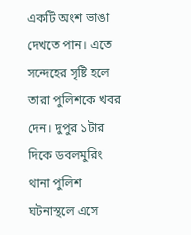একটি অংশ ভাঙা দেখতে পান। এতে সন্দেহের সৃষ্টি হলে তারা পুলিশকে খবর দেন। দুপুর ১টার দিকে ডবলমুরিং থানা পুলিশ ঘটনাস্থলে এসে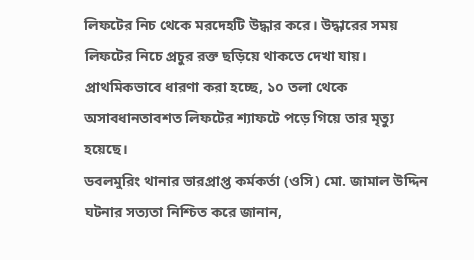লিফটের নিচ থেকে মরদেহটি উদ্ধার করে। উদ্ধারের সময় লিফটের নিচে প্রচুর রক্ত ছড়িয়ে থাকতে দেখা যায়।
প্রাথমিকভাবে ধারণা করা হচ্ছে, ১০ তলা থেকে অসাবধানতাবশত লিফটের শ্যাফটে পড়ে গিয়ে তার মৃত্যু হয়েছে।
ডবলমুরিং থানার ভারপ্রাপ্ত কর্মকর্তা (ওসি) মো. জামাল উদ্দিন ঘটনার সত্যতা নিশ্চিত করে জানান,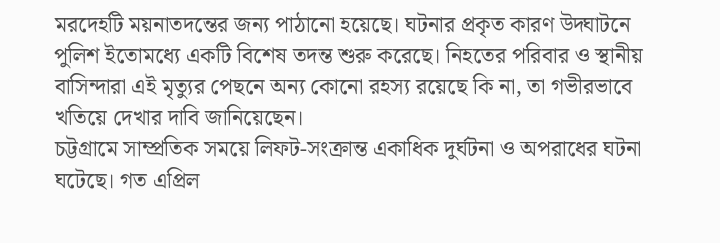মরদেহটি ময়নাতদন্তের জন্য পাঠানো হয়েছে। ঘটনার প্রকৃত কারণ উদ্ঘাটনে পুলিশ ইতোমধ্যে একটি বিশেষ তদন্ত শুরু করেছে। নিহতের পরিবার ও স্থানীয় বাসিন্দারা এই মৃত্যুর পেছনে অন্য কোনো রহস্য রয়েছে কি না, তা গভীরভাবে খতিয়ে দেখার দাবি জানিয়েছেন।
চট্টগ্রামে সাম্প্রতিক সময়ে লিফট-সংক্রান্ত একাধিক দুর্ঘটনা ও অপরাধের ঘটনা ঘটেছে। গত এপ্রিল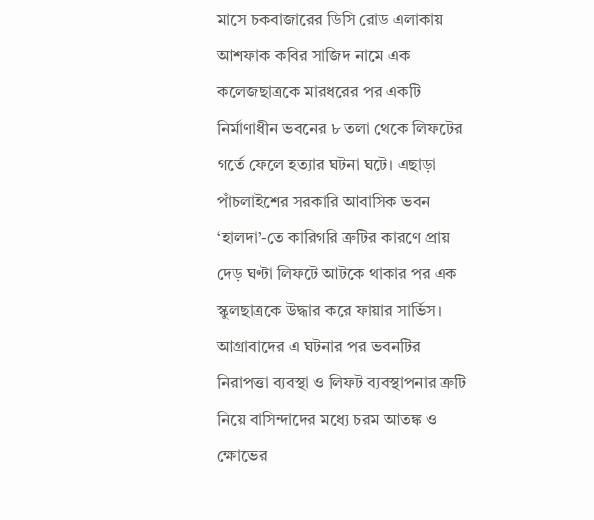মাসে চকবাজারের ডিসি রোড এলাকায় আশফাক কবির সাজিদ নামে এক কলেজছাত্রকে মারধরের পর একটি নির্মাণাধীন ভবনের ৮ তলা থেকে লিফটের গর্তে ফেলে হত্যার ঘটনা ঘটে। এছাড়া পাঁচলাইশের সরকারি আবাসিক ভবন ‘হালদা’-তে কারিগরি ত্রুটির কারণে প্রায় দেড় ঘণ্টা লিফটে আটকে থাকার পর এক স্কুলছাত্রকে উদ্ধার করে ফায়ার সার্ভিস।
আগ্রাবাদের এ ঘটনার পর ভবনটির নিরাপত্তা ব্যবস্থা ও লিফট ব্যবস্থাপনার ত্রুটি নিয়ে বাসিন্দাদের মধ্যে চরম আতঙ্ক ও ক্ষোভের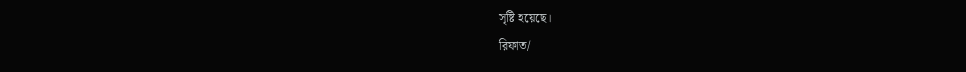সৃষ্টি হয়েছে।
রিফাত/